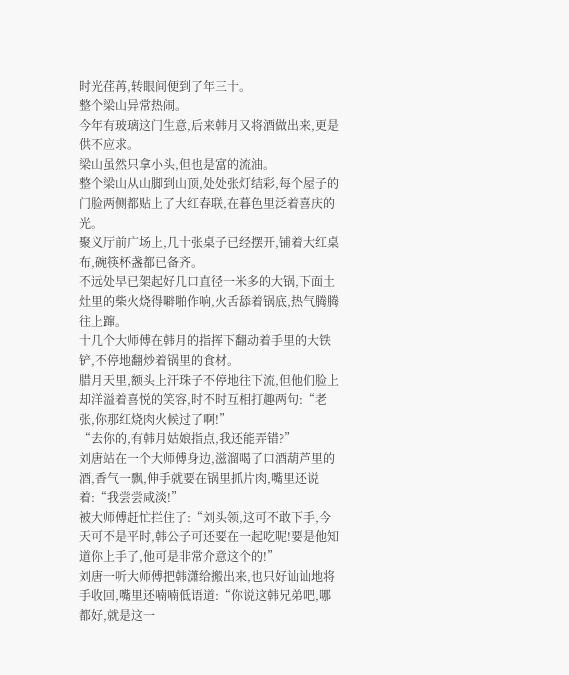时光荏苒,转眼间便到了年三十。
整个梁山异常热闹。
今年有玻璃这门生意,后来韩月又将酒做出来,更是供不应求。
梁山虽然只拿小头,但也是富的流油。
整个梁山从山脚到山顶,处处张灯结彩,每个屋子的门脸两侧都贴上了大红春联,在暮色里泛着喜庆的光。
聚义厅前广场上,几十张桌子已经摆开,铺着大红桌布,碗筷杯盏都已备齐。
不远处早已架起好几口直径一米多的大锅,下面土灶里的柴火烧得噼啪作响,火舌舔着锅底,热气腾腾往上蹿。
十几个大师傅在韩月的指挥下翻动着手里的大铁铲,不停地翻炒着锅里的食材。
腊月天里,额头上汗珠子不停地往下流,但他们脸上却洋溢着喜悦的笑容,时不时互相打趣两句:“老张,你那红烧肉火候过了啊!”
“去你的,有韩月姑娘指点,我还能弄错?”
刘唐站在一个大师傅身边,滋溜喝了口酒葫芦里的酒,香气一飘,伸手就要在锅里抓片肉,嘴里还说着:“我尝尝咸淡!”
被大师傅赶忙拦住了:“刘头领,这可不敢下手,今天可不是平时,韩公子可还要在一起吃呢!要是他知道你上手了,他可是非常介意这个的!”
刘唐一听大师傅把韩潇给搬出来,也只好讪讪地将手收回,嘴里还喃喃低语道:“你说这韩兄弟吧,哪都好,就是这一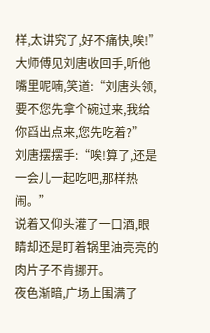样,太讲究了,好不痛快,唉!”
大师傅见刘唐收回手,听他嘴里呢喃,笑道:“刘唐头领,要不您先拿个碗过来,我给你舀出点来,您先吃着?”
刘唐摆摆手:“唉!算了,还是一会儿一起吃吧,那样热闹。”
说着又仰头灌了一口酒,眼睛却还是盯着锅里油亮亮的肉片子不肯挪开。
夜色渐暗,广场上围满了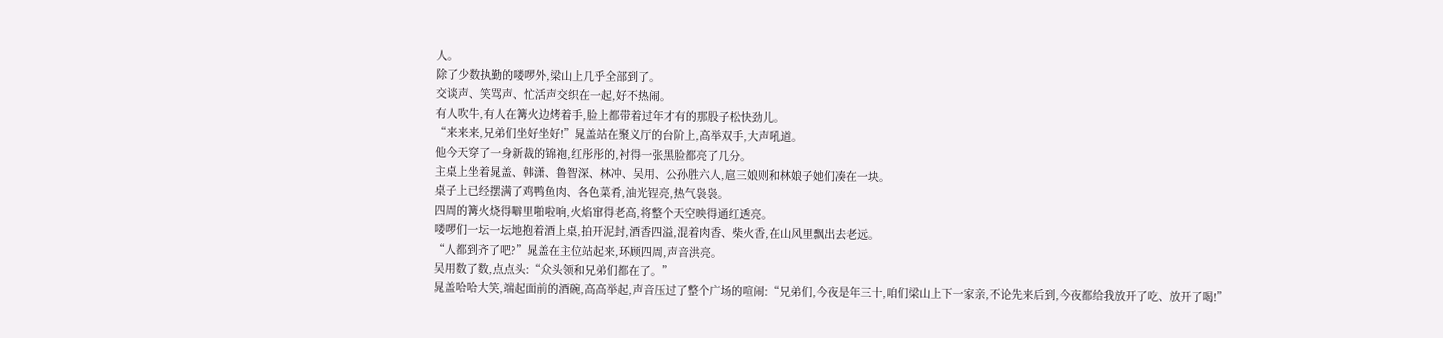人。
除了少数执勤的喽啰外,梁山上几乎全部到了。
交谈声、笑骂声、忙活声交织在一起,好不热闹。
有人吹牛,有人在篝火边烤着手,脸上都带着过年才有的那股子松快劲儿。
“来来来,兄弟们坐好坐好!”晁盖站在聚义厅的台阶上,高举双手,大声吼道。
他今天穿了一身新裁的锦袍,红彤彤的,衬得一张黑脸都亮了几分。
主桌上坐着晁盖、韩潇、鲁智深、林冲、吴用、公孙胜六人,扈三娘则和林娘子她们凑在一块。
桌子上已经摆满了鸡鸭鱼肉、各色菜肴,油光锃亮,热气袅袅。
四周的篝火烧得噼里啪啦响,火焰窜得老高,将整个天空映得通红透亮。
喽啰们一坛一坛地抱着酒上桌,拍开泥封,酒香四溢,混着肉香、柴火香,在山风里飘出去老远。
“人都到齐了吧?”晁盖在主位站起来,环顾四周,声音洪亮。
吴用数了数,点点头:“众头领和兄弟们都在了。”
晁盖哈哈大笑,端起面前的酒碗,高高举起,声音压过了整个广场的喧闹:“兄弟们,今夜是年三十,咱们梁山上下一家亲,不论先来后到,今夜都给我放开了吃、放开了喝!”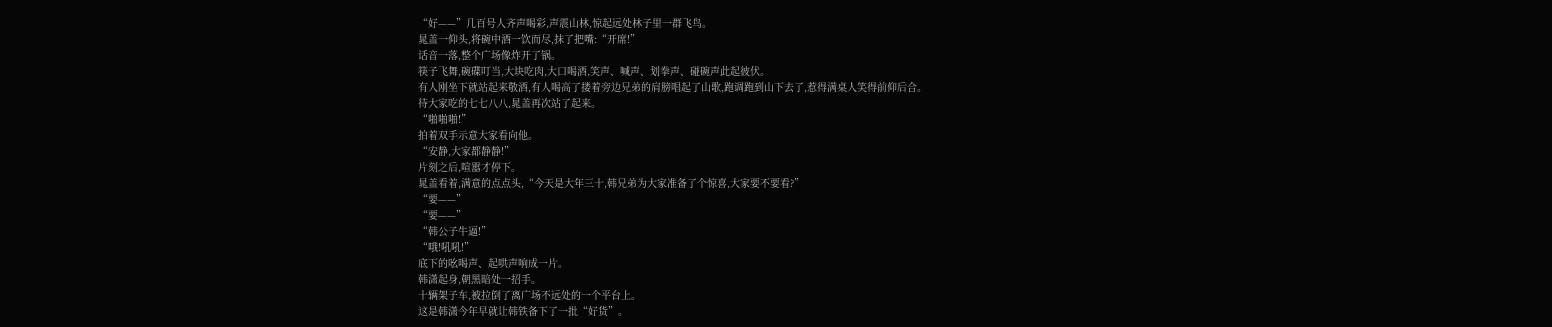“好——”几百号人齐声喝彩,声震山林,惊起远处林子里一群飞鸟。
晁盖一仰头,将碗中酒一饮而尽,抹了把嘴:“开席!”
话音一落,整个广场像炸开了锅。
筷子飞舞,碗碟叮当,大块吃肉,大口喝酒,笑声、喊声、划拳声、碰碗声此起彼伏。
有人刚坐下就站起来敬酒,有人喝高了搂着旁边兄弟的肩膀唱起了山歌,跑调跑到山下去了,惹得满桌人笑得前仰后合。
待大家吃的七七八八,晁盖再次站了起来。
“啪啪啪!”
拍着双手示意大家看向他。
“安静,大家都静静!”
片刻之后,喧嚣才停下。
晁盖看着,满意的点点头,“今天是大年三十,韩兄弟为大家准备了个惊喜,大家要不要看?”
“要——”
“要——”
“韩公子牛逼!”
“哦!吼吼!”
底下的吆喝声、起哄声响成一片。
韩潇起身,朝黑暗处一招手。
十辆架子车,被拉倒了离广场不远处的一个平台上。
这是韩潇今年早就让韩铁备下了一批“好货”。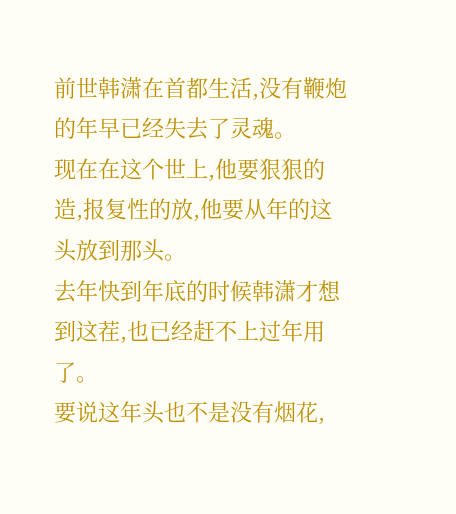前世韩潇在首都生活,没有鞭炮的年早已经失去了灵魂。
现在在这个世上,他要狠狠的造,报复性的放,他要从年的这头放到那头。
去年快到年底的时候韩潇才想到这茬,也已经赶不上过年用了。
要说这年头也不是没有烟花,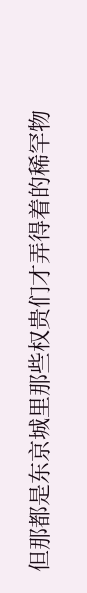但那都是东京城里那些权贵们才弄得着的稀罕物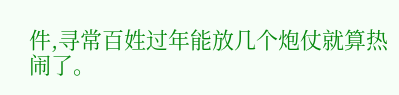件,寻常百姓过年能放几个炮仗就算热闹了。